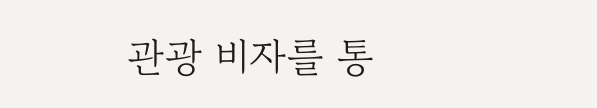관광 비자를 통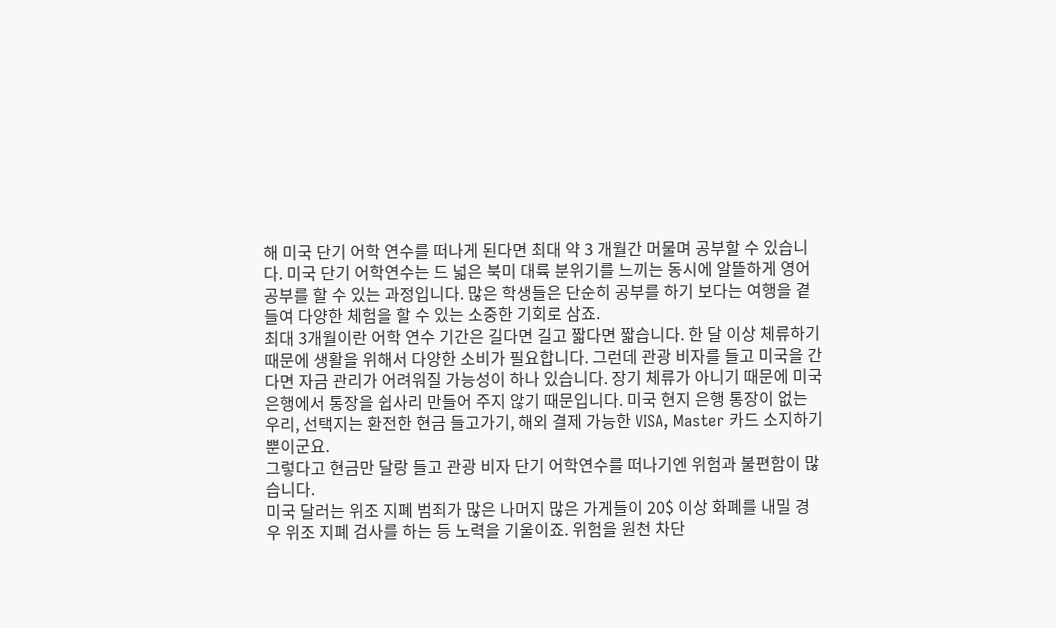해 미국 단기 어학 연수를 떠나게 된다면 최대 약 3 개월간 머물며 공부할 수 있습니다. 미국 단기 어학연수는 드 넓은 북미 대륙 분위기를 느끼는 동시에 알뜰하게 영어 공부를 할 수 있는 과정입니다. 많은 학생들은 단순히 공부를 하기 보다는 여행을 곁들여 다양한 체험을 할 수 있는 소중한 기회로 삼죠.
최대 3개월이란 어학 연수 기간은 길다면 길고 짧다면 짧습니다. 한 달 이상 체류하기 때문에 생활을 위해서 다양한 소비가 필요합니다. 그런데 관광 비자를 들고 미국을 간다면 자금 관리가 어려워질 가능성이 하나 있습니다. 장기 체류가 아니기 때문에 미국 은행에서 통장을 쉽사리 만들어 주지 않기 때문입니다. 미국 현지 은행 통장이 없는 우리, 선택지는 환전한 현금 들고가기, 해외 결제 가능한 VISA, Master 카드 소지하기 뿐이군요.
그렇다고 현금만 달랑 들고 관광 비자 단기 어학연수를 떠나기엔 위험과 불편함이 많습니다.
미국 달러는 위조 지폐 범죄가 많은 나머지 많은 가게들이 20$ 이상 화폐를 내밀 경우 위조 지폐 검사를 하는 등 노력을 기울이죠. 위험을 원천 차단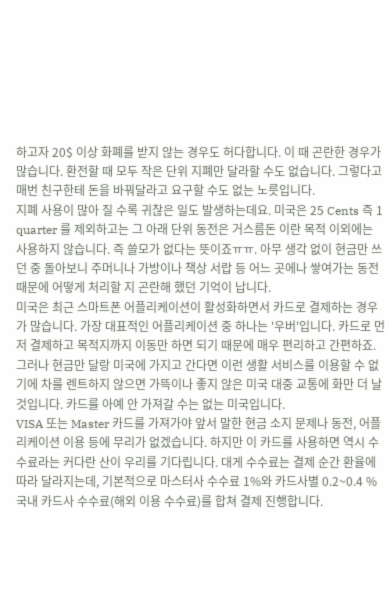하고자 20$ 이상 화폐를 받지 않는 경우도 허다합니다. 이 때 곤란한 경우가 많습니다. 환전할 때 모두 작은 단위 지폐만 달라할 수도 없습니다. 그렇다고 매번 친구한테 돈을 바꿔달라고 요구할 수도 없는 노릇입니다.
지폐 사용이 많아 질 수록 귀찮은 일도 발생하는데요. 미국은 25 Cents 즉 1 quarter 를 제외하고는 그 아래 단위 동전은 거스름돈 이란 목적 이외에는 사용하지 않습니다. 즉 쓸모가 없다는 뜻이죠ㅠㅠ. 아무 생각 없이 현금만 쓰던 중 돌아보니 주머니나 가방이나 책상 서랍 등 어느 곳에나 쌓여가는 동전 때문에 어떻게 처리할 지 곤란해 했던 기억이 납니다.
미국은 최근 스마트폰 어플리케이션이 활성화하면서 카드로 결제하는 경우가 많습니다. 가장 대표적인 어플리케이션 중 하나는 '우버'입니다. 카드로 먼저 결제하고 목적지까지 이동만 하면 되기 때문에 매우 편리하고 간편하죠. 그러나 현금만 달랑 미국에 가지고 간다면 이런 생활 서비스를 이용할 수 없기에 차를 렌트하지 않으면 가뜩이나 좋지 않은 미국 대중 교통에 화만 더 날 것입니다. 카드를 아예 안 가져갈 수는 없는 미국입니다.
VISA 또는 Master 카드를 가져가야 앞서 말한 현금 소지 문제나 동전, 어플리케이션 이용 등에 무리가 없겠습니다. 하지만 이 카드를 사용하면 역시 수수료라는 커다란 산이 우리를 기다립니다. 대게 수수료는 결제 순간 환율에 따라 달라지는데, 기본적으로 마스터사 수수료 1%와 카드사별 0.2~0.4 % 국내 카드사 수수료(해외 이용 수수료)를 합쳐 결제 진행합니다.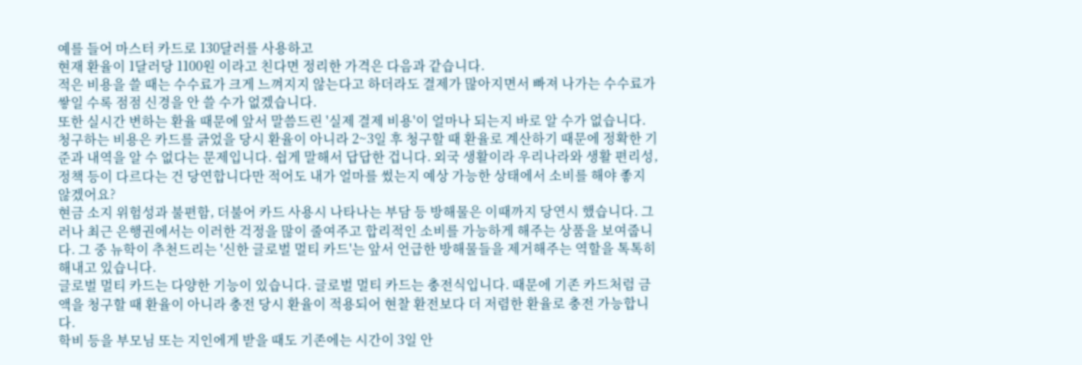예를 들어 마스터 카드로 130달러를 사용하고
현재 환율이 1달러당 1100원 이라고 친다면 정리한 가격은 다음과 같습니다.
적은 비용을 쓸 때는 수수료가 크게 느껴지지 않는다고 하더라도 결제가 많아지면서 빠져 나가는 수수료가 쌓일 수록 점점 신경을 안 쓸 수가 없겠습니다.
또한 실시간 변하는 환율 때문에 앞서 말씀드린 '실제 결제 비용'이 얼마나 되는지 바로 알 수가 없습니다. 청구하는 비용은 카드를 긁었을 당시 환율이 아니라 2~3일 후 청구할 때 환율로 계산하기 때문에 정확한 기준과 내역을 알 수 없다는 문제입니다. 쉽게 말해서 답답한 겁니다. 외국 생활이라 우리나라와 생활 편리성, 정책 등이 다르다는 건 당연합니다만 적어도 내가 얼마를 썼는지 예상 가능한 상태에서 소비를 해야 좋지 않겠어요?
현금 소지 위험성과 불편함, 더불어 카드 사용시 나타나는 부담 등 방해물은 이때까지 당연시 했습니다. 그러나 최근 은행권에서는 이러한 걱정을 많이 줄여주고 합리적인 소비를 가능하게 해주는 상품을 보여줍니다. 그 중 뉴학이 추천드리는 '신한 글로벌 멀티 카드'는 앞서 언급한 방해물들을 제거해주는 역할을 톡톡히 해내고 있습니다.
글로벌 멀티 카드는 다양한 기능이 있습니다. 글로벌 멀티 카드는 충전식입니다. 때문에 기존 카드처럼 금액을 청구할 때 환율이 아니라 충전 당시 환율이 적용되어 현찰 환전보다 더 저렴한 환율로 충전 가능합니다.
학비 등을 부모님 또는 지인에게 받을 때도 기존에는 시간이 3일 안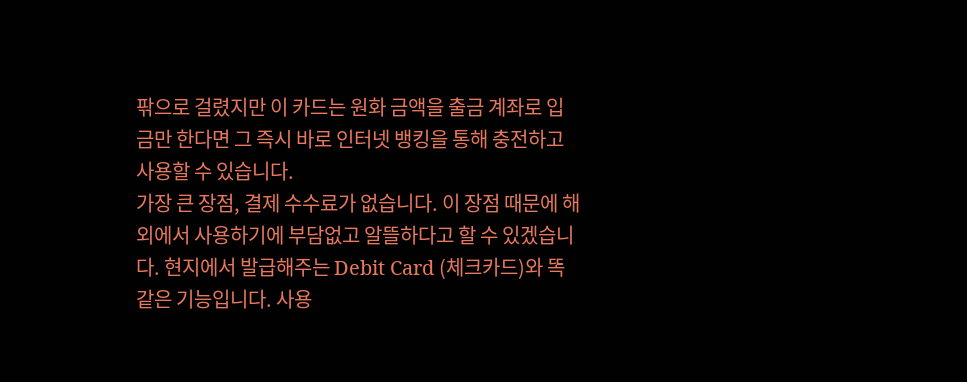팎으로 걸렸지만 이 카드는 원화 금액을 출금 계좌로 입금만 한다면 그 즉시 바로 인터넷 뱅킹을 통해 충전하고 사용할 수 있습니다.
가장 큰 장점, 결제 수수료가 없습니다. 이 장점 때문에 해외에서 사용하기에 부담없고 알뜰하다고 할 수 있겠습니다. 현지에서 발급해주는 Debit Card (체크카드)와 똑같은 기능입니다. 사용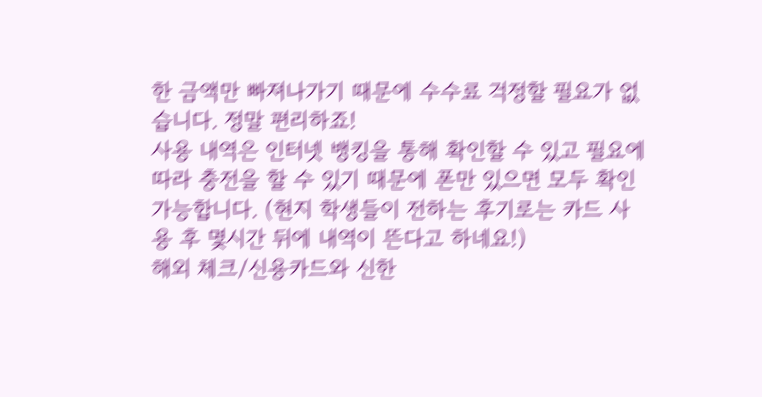한 금액만 빠져나가기 때문에 수수료 걱정할 필요가 없습니다. 정말 편리하죠!
사용 내역은 인터넷 뱅킹을 통해 확인할 수 있고 필요에 따라 충전을 할 수 있기 때문에 폰만 있으면 모두 확인 가능합니다. (현지 학생들이 전하는 후기로는 카드 사용 후 몇시간 뒤에 내역이 뜬다고 하네요!)
해외 체크/신용카드와 신한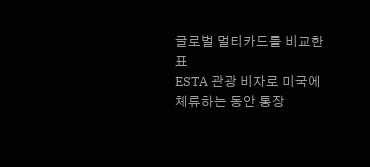글로벌 멀티카드를 비교한 표
ESTA 관광 비자로 미국에 체류하는 동안 통장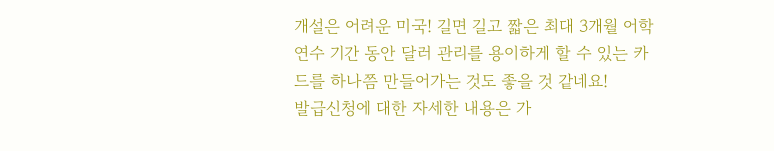개설은 어려운 미국! 길면 길고 짧은 최대 3개월 어학 연수 기간 동안 달러 관리를 용이하게 할 수 있는 카드를 하나쯤 만들어가는 것도 좋을 것 같네요!
발급신청에 대한 자세한 내용은 가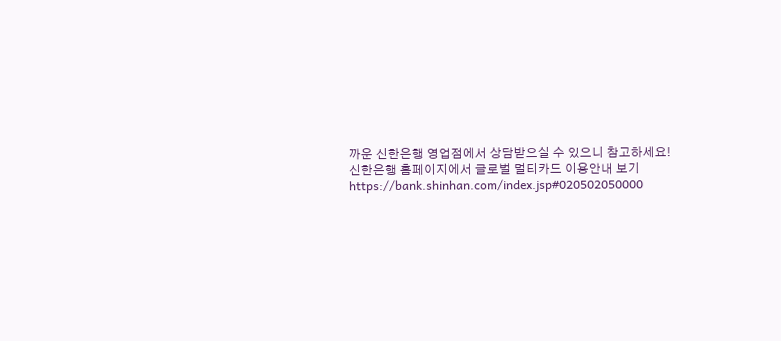까운 신한은행 영업점에서 상담받으실 수 있으니 참고하세요!
신한은행 홈페이지에서 글로벌 멀티카드 이용안내 보기
https://bank.shinhan.com/index.jsp#020502050000